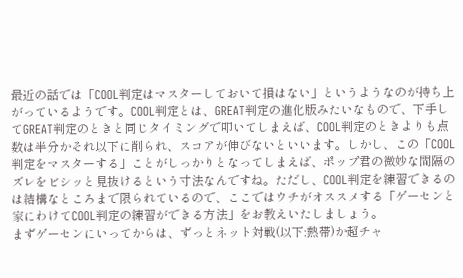最近の話では「COOL判定はマスターしておいて損はない」というようなのが持ち上がっているようです。COOL判定とは、GREAT判定の進化版みたいなもので、下手してGREAT判定のときと同じタイミングで叩いてしまえば、COOL判定のときよりも点数は半分かそれ以下に削られ、スコアが伸びないといいます。しかし、この「COOL判定をマスターする」ことがしっかりとなってしまえば、ポップ君の微妙な間隔のズレをビシッと見抜けるという寸法なんですね。ただし、COOL判定を練習できるのは結構なところまで限られているので、ここではウチがオススメする「ゲーセンと家にわけてCOOL判定の練習ができる方法」をお教えいたしましょう。
まずゲーセンにいってからは、ずっとネット対戦(以下:熱帯)か超チャ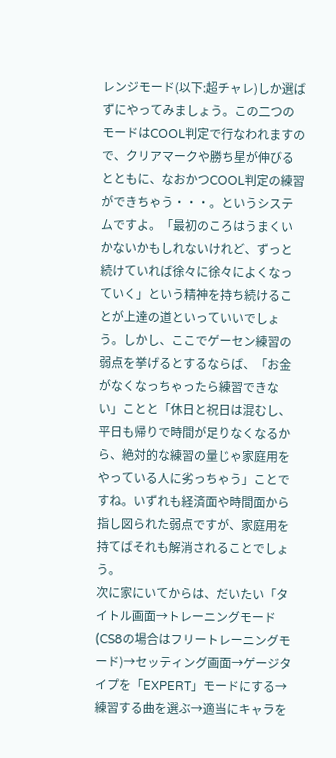レンジモード(以下:超チャレ)しか選ばずにやってみましょう。この二つのモードはCOOL判定で行なわれますので、クリアマークや勝ち星が伸びるとともに、なおかつCOOL判定の練習ができちゃう・・・。というシステムですよ。「最初のころはうまくいかないかもしれないけれど、ずっと続けていれば徐々に徐々によくなっていく」という精神を持ち続けることが上達の道といっていいでしょう。しかし、ここでゲーセン練習の弱点を挙げるとするならば、「お金がなくなっちゃったら練習できない」ことと「休日と祝日は混むし、平日も帰りで時間が足りなくなるから、絶対的な練習の量じゃ家庭用をやっている人に劣っちゃう」ことですね。いずれも経済面や時間面から指し図られた弱点ですが、家庭用を持てばそれも解消されることでしょう。
次に家にいてからは、だいたい「タイトル画面→トレーニングモード(CS8の場合はフリートレーニングモード)→セッティング画面→ゲージタイプを「EXPERT」モードにする→練習する曲を選ぶ→適当にキャラを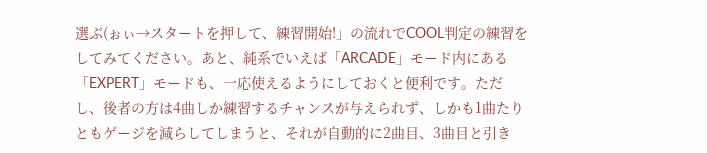選ぶ(ぉぃ→スタートを押して、練習開始!」の流れでCOOL判定の練習をしてみてください。あと、純系でいえば「ARCADE」モード内にある「EXPERT」モードも、一応使えるようにしておくと便利です。ただし、後者の方は4曲しか練習するチャンスが与えられず、しかも1曲たりともゲージを減らしてしまうと、それが自動的に2曲目、3曲目と引き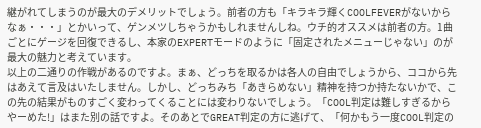継がれてしまうのが最大のデメリットでしょう。前者の方も「キラキラ輝くCOOLFEVERがないからなぁ・・・」とかいって、ゲンメツしちゃうかもしれませんしね。ウチ的オススメは前者の方。1曲ごとにゲージを回復できるし、本家のEXPERTモードのように「固定されたメニューじゃない」のが最大の魅力と考えています。
以上の二通りの作戦があるのですよ。まぁ、どっちを取るかは各人の自由でしょうから、ココから先はあえて言及はいたしません。しかし、どっちみち「あきらめない」精神を持つか持たないかで、この先の結果がものすごく変わってくることには変わりないでしょう。「COOL判定は難しすぎるからやーめた!」はまた別の話ですよ。そのあとでGREAT判定の方に逃げて、「何かもう一度COOL判定の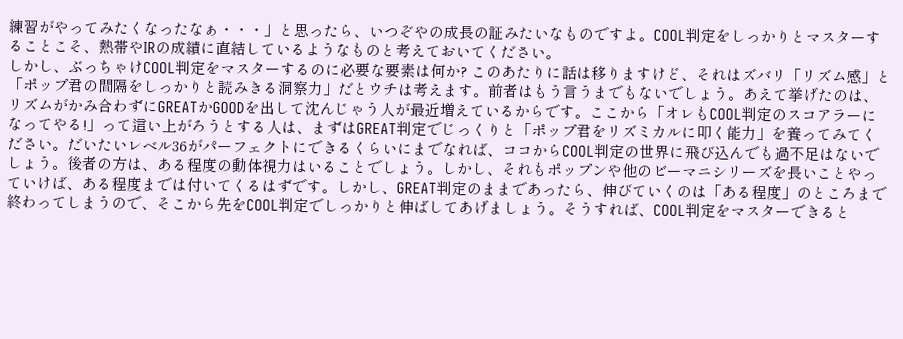練習がやってみたくなったなぁ・・・」と思ったら、いつぞやの成長の証みたいなものですよ。COOL判定をしっかりとマスターすることこそ、熱帯やIRの成績に直結しているようなものと考えておいてください。
しかし、ぶっちゃけCOOL判定をマスターするのに必要な要素は何か? このあたりに話は移りますけど、それはズバリ「リズム感」と「ポップ君の間隔をしっかりと読みきる洞察力」だとウチは考えます。前者はもう言うまでもないでしょう。あえて挙げたのは、リズムがかみ合わずにGREATかGOODを出して沈んじゃう人が最近増えているからです。ここから「オレもCOOL判定のスコアラーになってやる!」って這い上がろうとする人は、まずはGREAT判定でじっくりと「ポップ君をリズミカルに叩く能力」を養ってみてください。だいたいレベル36がパーフェクトにできるくらいにまでなれば、ココからCOOL判定の世界に飛び込んでも過不足はないでしょう。後者の方は、ある程度の動体視力はいることでしょう。しかし、それもポップンや他のビーマニシリーズを長いことやっていけば、ある程度までは付いてくるはずです。しかし、GREAT判定のままであったら、伸びていくのは「ある程度」のところまで終わってしまうので、そこから先をCOOL判定でしっかりと伸ばしてあげましょう。そうすれば、COOL判定をマスターできると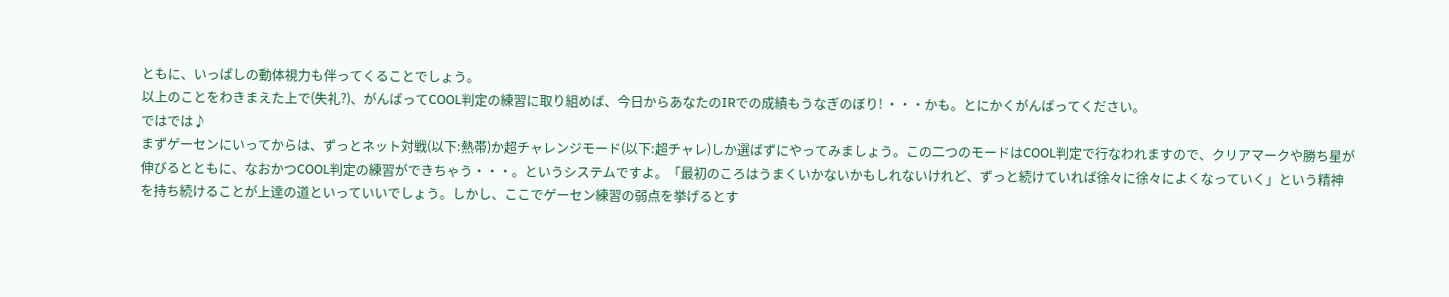ともに、いっぱしの動体視力も伴ってくることでしょう。
以上のことをわきまえた上で(失礼?)、がんばってCOOL判定の練習に取り組めば、今日からあなたのIRでの成績もうなぎのぼり! ・・・かも。とにかくがんばってください。
ではでは♪
まずゲーセンにいってからは、ずっとネット対戦(以下:熱帯)か超チャレンジモード(以下:超チャレ)しか選ばずにやってみましょう。この二つのモードはCOOL判定で行なわれますので、クリアマークや勝ち星が伸びるとともに、なおかつCOOL判定の練習ができちゃう・・・。というシステムですよ。「最初のころはうまくいかないかもしれないけれど、ずっと続けていれば徐々に徐々によくなっていく」という精神を持ち続けることが上達の道といっていいでしょう。しかし、ここでゲーセン練習の弱点を挙げるとす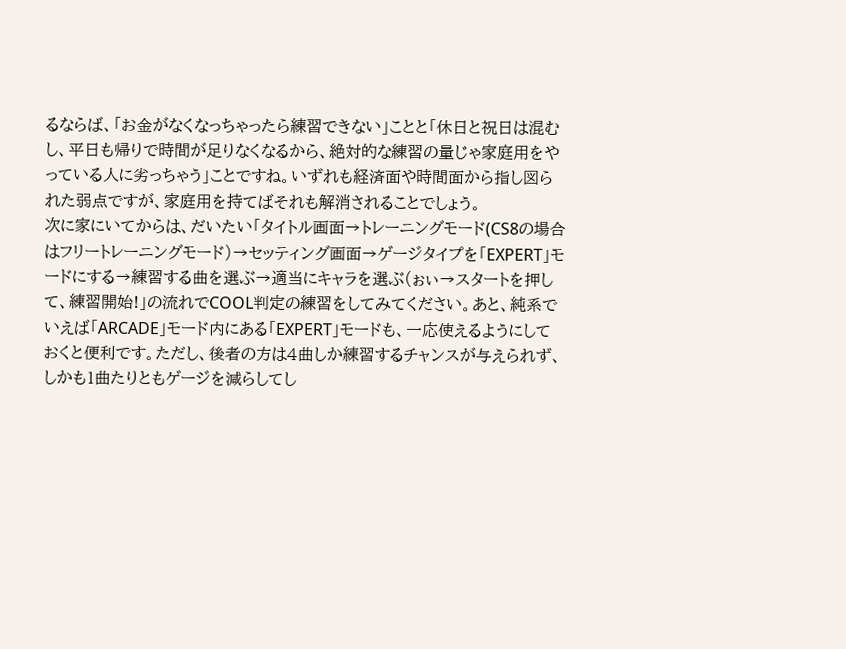るならば、「お金がなくなっちゃったら練習できない」ことと「休日と祝日は混むし、平日も帰りで時間が足りなくなるから、絶対的な練習の量じゃ家庭用をやっている人に劣っちゃう」ことですね。いずれも経済面や時間面から指し図られた弱点ですが、家庭用を持てばそれも解消されることでしょう。
次に家にいてからは、だいたい「タイトル画面→トレーニングモード(CS8の場合はフリートレーニングモード)→セッティング画面→ゲージタイプを「EXPERT」モードにする→練習する曲を選ぶ→適当にキャラを選ぶ(ぉぃ→スタートを押して、練習開始!」の流れでCOOL判定の練習をしてみてください。あと、純系でいえば「ARCADE」モード内にある「EXPERT」モードも、一応使えるようにしておくと便利です。ただし、後者の方は4曲しか練習するチャンスが与えられず、しかも1曲たりともゲージを減らしてし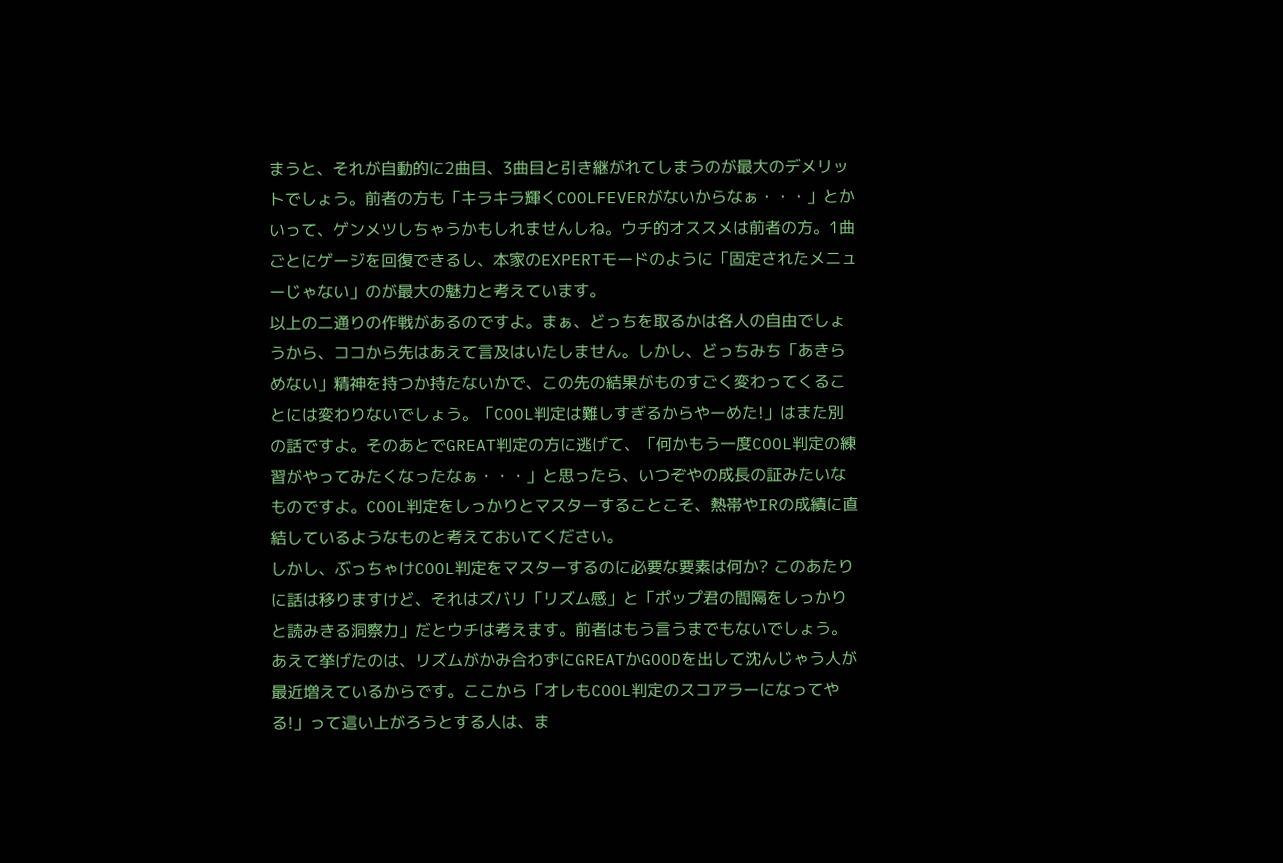まうと、それが自動的に2曲目、3曲目と引き継がれてしまうのが最大のデメリットでしょう。前者の方も「キラキラ輝くCOOLFEVERがないからなぁ・・・」とかいって、ゲンメツしちゃうかもしれませんしね。ウチ的オススメは前者の方。1曲ごとにゲージを回復できるし、本家のEXPERTモードのように「固定されたメニューじゃない」のが最大の魅力と考えています。
以上の二通りの作戦があるのですよ。まぁ、どっちを取るかは各人の自由でしょうから、ココから先はあえて言及はいたしません。しかし、どっちみち「あきらめない」精神を持つか持たないかで、この先の結果がものすごく変わってくることには変わりないでしょう。「COOL判定は難しすぎるからやーめた!」はまた別の話ですよ。そのあとでGREAT判定の方に逃げて、「何かもう一度COOL判定の練習がやってみたくなったなぁ・・・」と思ったら、いつぞやの成長の証みたいなものですよ。COOL判定をしっかりとマスターすることこそ、熱帯やIRの成績に直結しているようなものと考えておいてください。
しかし、ぶっちゃけCOOL判定をマスターするのに必要な要素は何か? このあたりに話は移りますけど、それはズバリ「リズム感」と「ポップ君の間隔をしっかりと読みきる洞察力」だとウチは考えます。前者はもう言うまでもないでしょう。あえて挙げたのは、リズムがかみ合わずにGREATかGOODを出して沈んじゃう人が最近増えているからです。ここから「オレもCOOL判定のスコアラーになってやる!」って這い上がろうとする人は、ま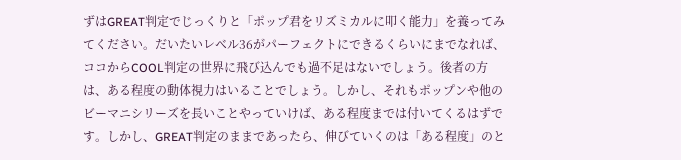ずはGREAT判定でじっくりと「ポップ君をリズミカルに叩く能力」を養ってみてください。だいたいレベル36がパーフェクトにできるくらいにまでなれば、ココからCOOL判定の世界に飛び込んでも過不足はないでしょう。後者の方は、ある程度の動体視力はいることでしょう。しかし、それもポップンや他のビーマニシリーズを長いことやっていけば、ある程度までは付いてくるはずです。しかし、GREAT判定のままであったら、伸びていくのは「ある程度」のと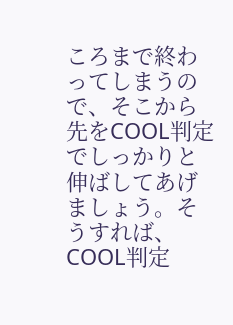ころまで終わってしまうので、そこから先をCOOL判定でしっかりと伸ばしてあげましょう。そうすれば、COOL判定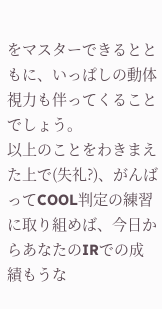をマスターできるとともに、いっぱしの動体視力も伴ってくることでしょう。
以上のことをわきまえた上で(失礼?)、がんばってCOOL判定の練習に取り組めば、今日からあなたのIRでの成績もうな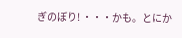ぎのぼり! ・・・かも。とにか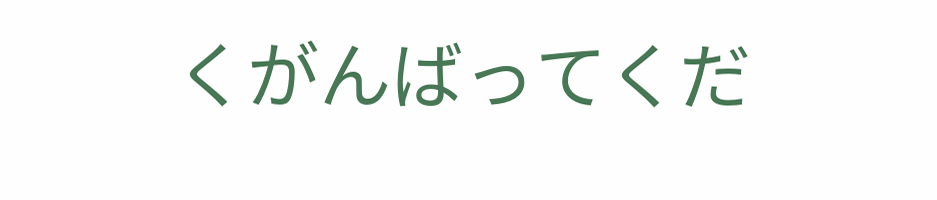くがんばってくだ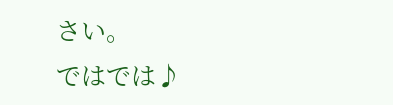さい。
ではでは♪